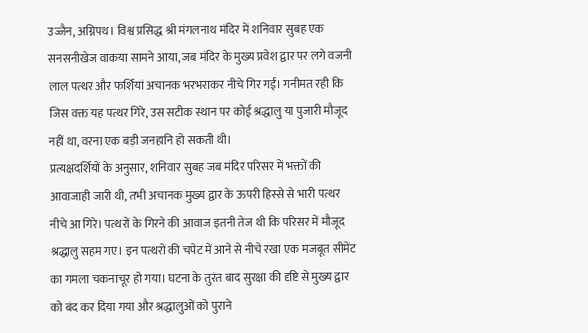उज्जैन, अग्निपथ। विश्व प्रसिद्ध श्री मंगलनाथ मंदिर में शनिवार सुबह एक सनसनीखेज वाकया सामने आया, जब मंदिर के मुख्य प्रवेश द्वार पर लगे वजनी लाल पत्थर और फर्शियां अचानक भरभराकर नीचे गिर गईं। गनीमत रही कि जिस वक्त यह पत्थर गिरे, उस सटीक स्थान पर कोई श्रद्धालु या पुजारी मौजूद नहीं था, वरना एक बड़ी जनहानि हो सकती थी।
प्रत्यक्षदर्शियों के अनुसार, शनिवार सुबह जब मंदिर परिसर में भक्तों की आवाजाही जारी थी, तभी अचानक मुख्य द्वार के ऊपरी हिस्से से भारी पत्थर नीचे आ गिरे। पत्थरों के गिरने की आवाज इतनी तेज थी कि परिसर में मौजूद श्रद्धालु सहम गए। इन पत्थरों की चपेट में आने से नीचे रखा एक मजबूत सीमेंट का गमला चकनाचूर हो गया। घटना के तुरंत बाद सुरक्षा की दृष्टि से मुख्य द्वार को बंद कर दिया गया और श्रद्धालुओं को पुराने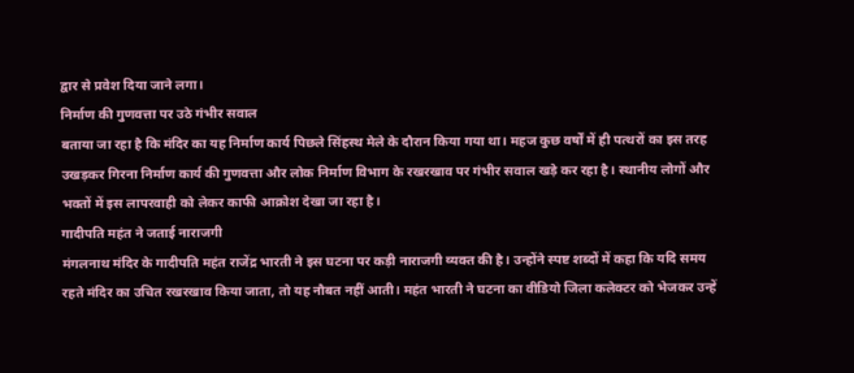द्वार से प्रवेश दिया जाने लगा।
निर्माण की गुणवत्ता पर उठे गंभीर सवाल
बताया जा रहा है कि मंदिर का यह निर्माण कार्य पिछले सिंहस्थ मेले के दौरान किया गया था। महज कुछ वर्षों में ही पत्थरों का इस तरह उखड़कर गिरना निर्माण कार्य की गुणवत्ता और लोक निर्माण विभाग के रखरखाव पर गंभीर सवाल खड़े कर रहा है। स्थानीय लोगों और भक्तों में इस लापरवाही को लेकर काफी आक्रोश देखा जा रहा है।
गादीपति महंत ने जताई नाराजगी
मंगलनाथ मंदिर के गादीपति महंत राजेंद्र भारती ने इस घटना पर कड़ी नाराजगी व्यक्त की है। उन्होंने स्पष्ट शब्दों में कहा कि यदि समय रहते मंदिर का उचित रखरखाव किया जाता, तो यह नौबत नहीं आती। महंत भारती ने घटना का वीडियो जिला कलेक्टर को भेजकर उन्हें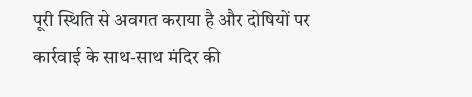पूरी स्थिति से अवगत कराया है और दोषियों पर कार्रवाई के साथ-साथ मंदिर की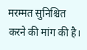मरम्मत सुनिश्चित करने की मांग की है।